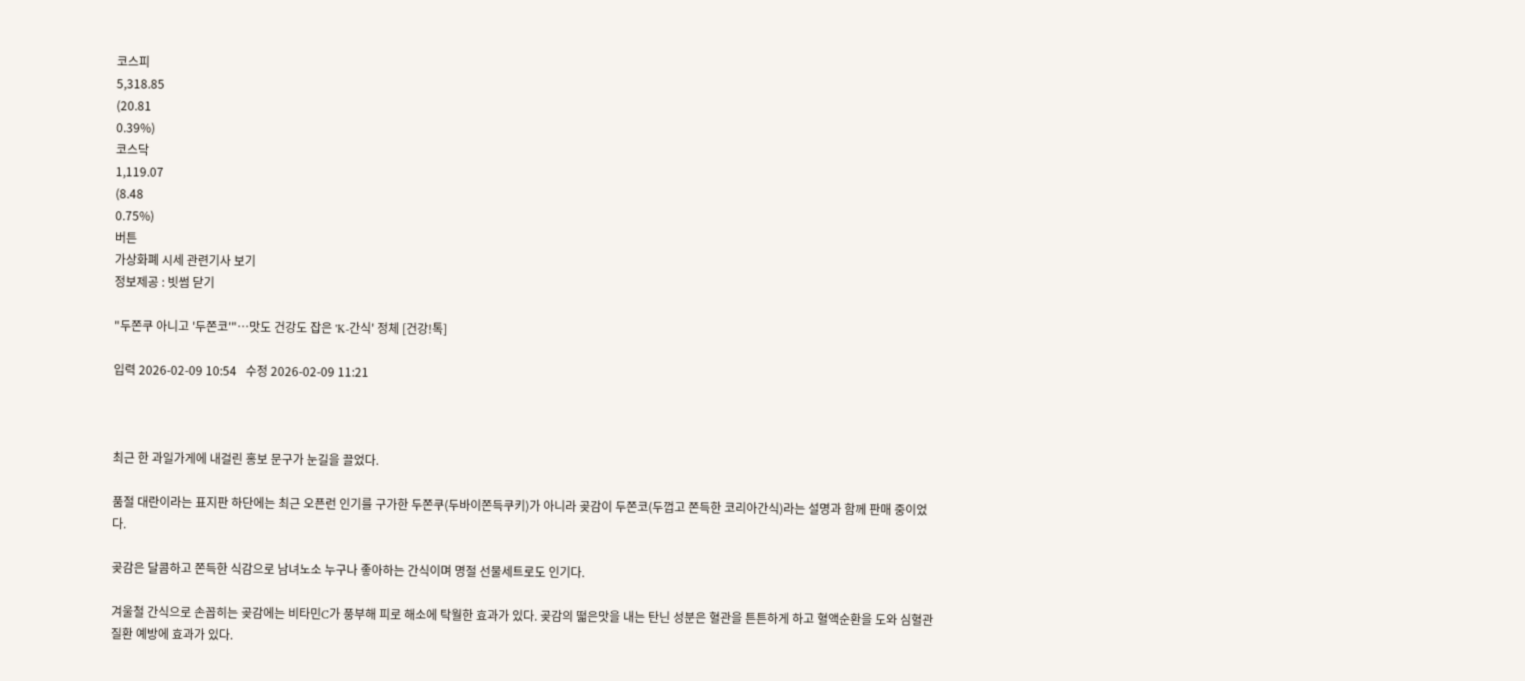코스피
5,318.85
(20.81
0.39%)
코스닥
1,119.07
(8.48
0.75%)
버튼
가상화폐 시세 관련기사 보기
정보제공 : 빗썸 닫기

"두쫀쿠 아니고 '두쫀코'"…맛도 건강도 잡은 'K-간식' 정체 [건강!톡]

입력 2026-02-09 10:54   수정 2026-02-09 11:21



최근 한 과일가게에 내걸린 홍보 문구가 눈길을 끌었다.

품절 대란이라는 표지판 하단에는 최근 오픈런 인기를 구가한 두쫀쿠(두바이쫀득쿠키)가 아니라 곶감이 두쫀코(두껍고 쫀득한 코리아간식)라는 설명과 함께 판매 중이었다.

곶감은 달콤하고 쫀득한 식감으로 남녀노소 누구나 좋아하는 간식이며 명절 선물세트로도 인기다.

겨울철 간식으로 손꼽히는 곶감에는 비타민C가 풍부해 피로 해소에 탁월한 효과가 있다. 곶감의 떫은맛을 내는 탄닌 성분은 혈관을 튼튼하게 하고 혈액순환을 도와 심혈관 질환 예방에 효과가 있다.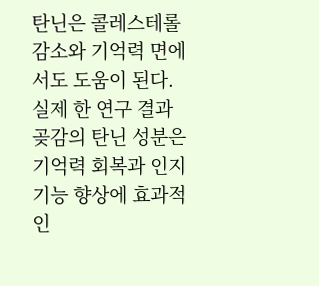탄닌은 콜레스테롤 감소와 기억력 면에서도 도움이 된다. 실제 한 연구 결과 곶감의 탄닌 성분은 기억력 회복과 인지기능 향상에 효과적인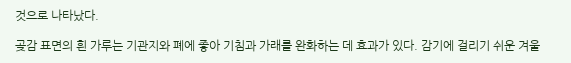것으로 나타났다.

곶감 표면의 흰 가루는 기관지와 폐에 좋아 기침과 가래를 완화하는 데 효과가 있다. 감기에 걸리기 쉬운 겨울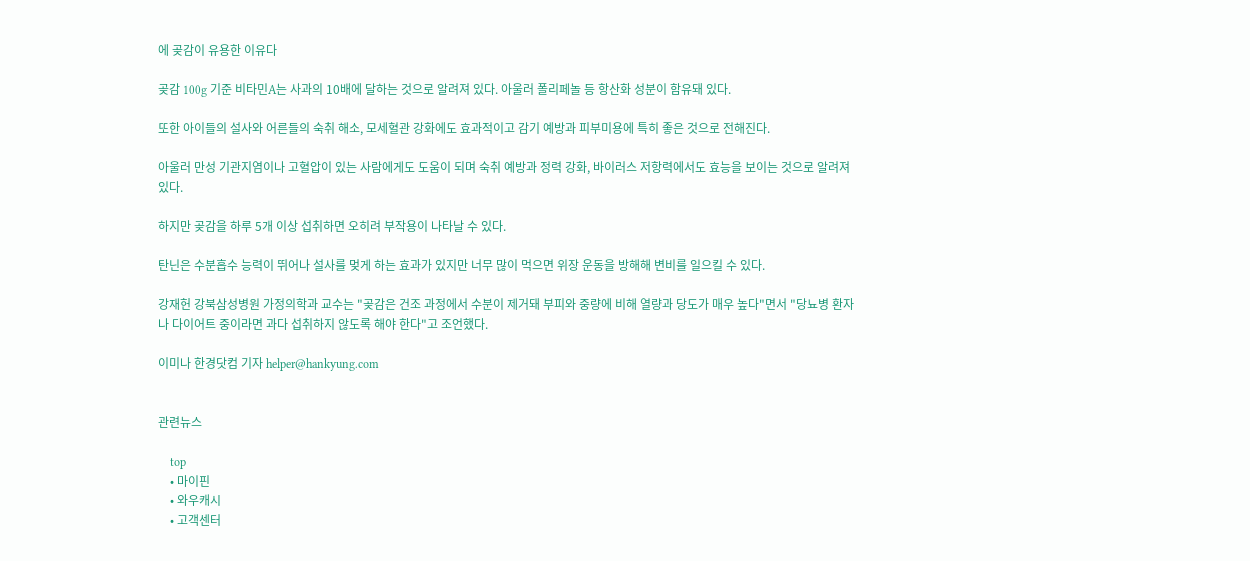에 곶감이 유용한 이유다

곶감 100g 기준 비타민A는 사과의 10배에 달하는 것으로 알려져 있다. 아울러 폴리페놀 등 항산화 성분이 함유돼 있다.

또한 아이들의 설사와 어른들의 숙취 해소, 모세혈관 강화에도 효과적이고 감기 예방과 피부미용에 특히 좋은 것으로 전해진다.

아울러 만성 기관지염이나 고혈압이 있는 사람에게도 도움이 되며 숙취 예방과 정력 강화, 바이러스 저항력에서도 효능을 보이는 것으로 알려져 있다.

하지만 곶감을 하루 5개 이상 섭취하면 오히려 부작용이 나타날 수 있다.

탄닌은 수분흡수 능력이 뛰어나 설사를 멎게 하는 효과가 있지만 너무 많이 먹으면 위장 운동을 방해해 변비를 일으킬 수 있다.

강재헌 강북삼성병원 가정의학과 교수는 "곶감은 건조 과정에서 수분이 제거돼 부피와 중량에 비해 열량과 당도가 매우 높다"면서 "당뇨병 환자나 다이어트 중이라면 과다 섭취하지 않도록 해야 한다"고 조언했다.

이미나 한경닷컴 기자 helper@hankyung.com


관련뉴스

    top
    • 마이핀
    • 와우캐시
    • 고객센터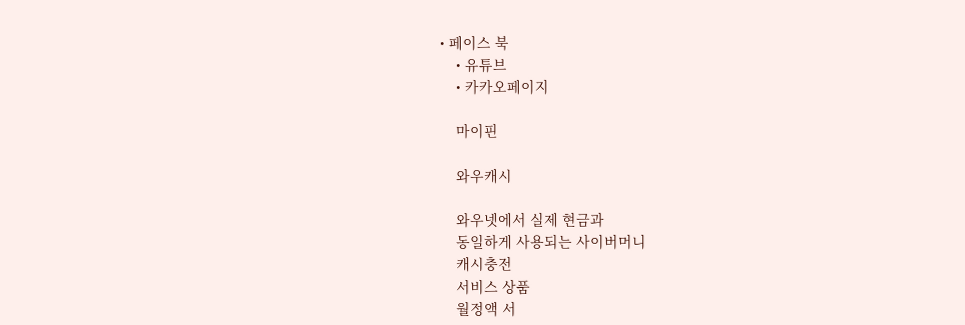• 페이스 북
    • 유튜브
    • 카카오페이지

    마이핀

    와우캐시

    와우넷에서 실제 현금과
    동일하게 사용되는 사이버머니
    캐시충전
    서비스 상품
    월정액 서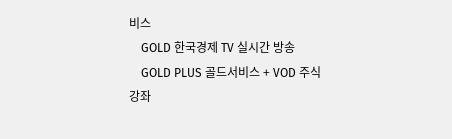비스
    GOLD 한국경제 TV 실시간 방송
    GOLD PLUS 골드서비스 + VOD 주식강좌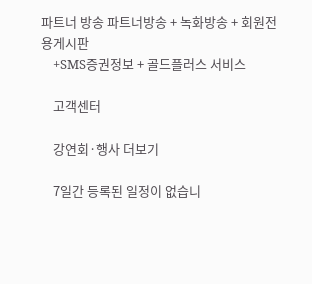파트너 방송 파트너방송 + 녹화방송 + 회원전용게시판
    +SMS증권정보 + 골드플러스 서비스

    고객센터

    강연회·행사 더보기

    7일간 등록된 일정이 없습니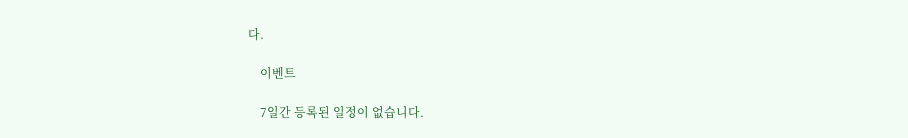다.

    이벤트

    7일간 등록된 일정이 없습니다.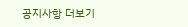공지사항 더보기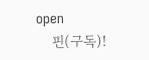open
    핀(구독)!